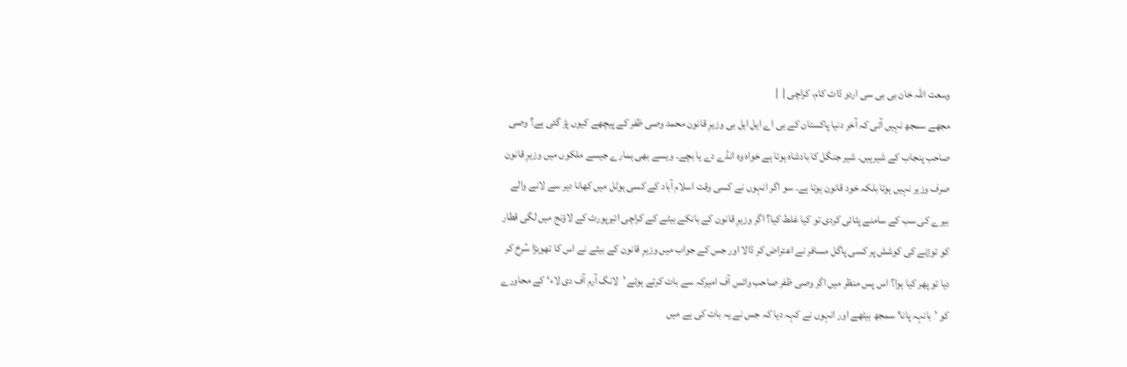وسعت اللہ خان بی بی سی اردو ڈاٹ کام، کراچی |  |
مجھے سمجھ نہیں آتی کہ آخر دنیا پاکستان کے بی اے ایل ایل بی وزیرِ قانون محمد وصی ظفر کے پیچھے کیوں پڑ گئی ہے؟ وصی صاحب پنجاب کے شیرہیں۔ شیر جنگل کا بادشاہ ہوتا ہے خواہ وہ انڈے دے یا بچے۔ ویسے بھی ہمارے جیسے ملکوں میں وزیرِ قانون صرف وزیر نہیں ہوتا بلکہ خود قانون ہوتا ہے۔ سو اگر انہوں نے کسی وقت اسلام آباد کے کسی ہوٹل میں کھانا دیر سے لانے والے بیرے کی سب کے سامنے پٹائی کردی تو کیا غلط کیا؟ اگر وزیرِ قانون کے بانکے بیٹے کے کراچی ائیرپورٹ کے لاؤنج میں لگی قطار کو توڑنے کی کوشش پر کسی پاگل مسافر نے اعتراض کر ڈالا اور جس کے جواب میں وزیرِ قانون کے بیٹے نے اس کا تھوبڑا سُرخ کر دیا تو پھر کیا ہوا؟ اس پس منظر میں اگر وصی ظفر صاحب وائس آف امیرکہ سے بات کرتے ہوئے ’لانگ آرم آف دی لاء‘ کے محاورے کو ’بانہہ پانا‘ سمجھ بیٹھے اور انہوں نے کہہ دیا کہ جس نے یہ بات کی ہے میں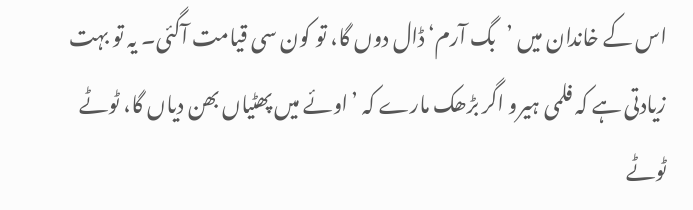اس کے خاندان میں ’بگ آرم‘ ڈال دوں گا، تو کون سی قیامت آگئی۔ یہ تو بہت زیادتی ہے کہ فلمی ہیرو اگر بڑھک مارے کہ ’اوئے میں پھٹیاں بھن دیاں گا، ٹوٹے ٹوٹے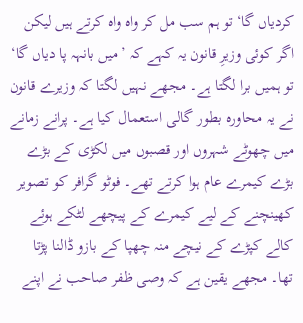کردیاں گا‘ تو ہم سب مل کر واہ واہ کرتے ہیں لیکن اگر کوئی وزیرِ قانون یہ کہے کہ ’میں بانہہ پا دیاں گا‘ تو ہمیں برا لگتا ہے۔ مجھے نہیں لگتا کہ وزیرے قانون نے یہ محاورہ بطور گالی استعمال کیا ہے۔ پرانے زمانے میں چھوٹے شہروں اور قصبوں میں لکڑی کے بڑے بڑے کیمرے عام ہوا کرتے تھے۔ فوٹو گرافر کو تصویر کھینچنے کے لیے کیمرے کے پیچھے لٹکے ہوئے کالے کپڑے کے نیچے منہ چھپا کے بازو ڈالنا پڑتا تھا۔ مجھے یقین ہے کہ وصی ظفر صاحب نے اپنے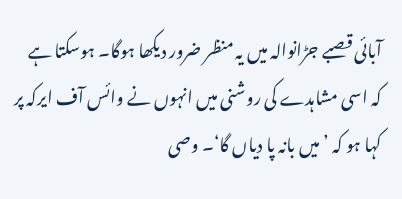آبائی قصبے جڑانوالہ میں یہ منظر ضرور دیکھا ہوگا۔ ہوسکتا ہے کہ اسی مشاہدے کی روشنی میں انہوں نے وائس آف ایرکہ پر کہا ہو کہ ’میں بانہ پا دیاں گا‘۔ وصی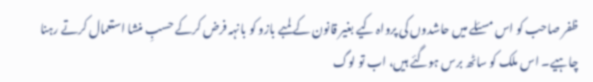ظفر صاحب کو اس مسئلے میں حاشدوں کی پرواہ کیے بغیر قانون کے لمبے بازو کو بانہہ فرض کرکے حسبِ منشا استعمال کرتے رہنا چاہیے۔ اس ملک کو ساٹھ برس ہوگئے ہیں، اب تو لوگ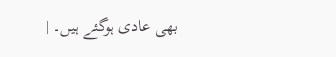بھی عادی ہوگئے ہیں۔ |